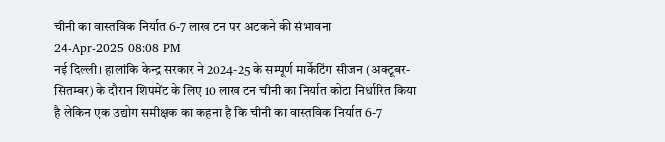चीनी का वास्तविक निर्यात 6-7 लाख टन पर अटकने की संभावना
24-Apr-2025 08:08 PM
नई दिल्ली। हालांकि केन्द्र सरकार ने 2024-25 के सम्पूर्ण मार्केटिंग सीजन (अक्टूबर-सितम्बर) के दौरान शिपमेंट के लिए 10 लाख टन चीनी का निर्यात कोटा निर्धारित किया है लेकिन एक उद्योग समीक्षक का कहना है कि चीनी का वास्तविक निर्यात 6-7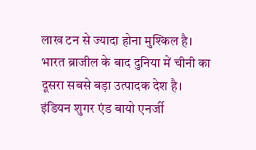लाख टन से ज्यादा होना मुश्किल है।
भारत ब्राजील के बाद दुनिया में चीनी का दूसरा सबसे बड़ा उत्पादक देश है। इंडियन शुगर एंड बायो एनर्जी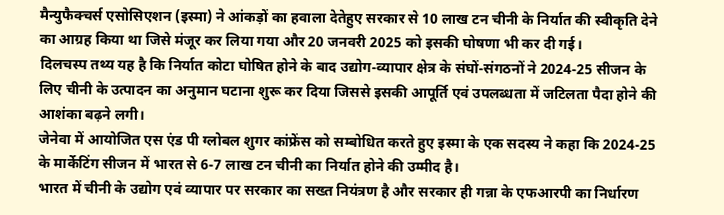मैन्युफैक्चर्स एसोसिएशन (इस्मा) ने आंकड़ों का हवाला देतेहुए सरकार से 10 लाख टन चीनी के निर्यात की स्वीकृति देने का आग्रह किया था जिसे मंजूर कर लिया गया और 20 जनवरी 2025 को इसकी घोषणा भी कर दी गई।
दिलचस्प तथ्य यह है कि निर्यात कोटा घोषित होने के बाद उद्योग-व्यापार क्षेत्र के संघों-संगठनों ने 2024-25 सीजन के लिए चीनी के उत्पादन का अनुमान घटाना शुरू कर दिया जिससे इसकी आपूर्ति एवं उपलब्धता में जटिलता पैदा होने की आशंका बढ़ने लगी।
जेनेवा में आयोजित एस एंड पी ग्लोबल शुगर कांफ्रेंस को सम्बोधित करते हुए इस्मा के एक सदस्य ने कहा कि 2024-25 के मार्केटिंग सीजन में भारत से 6-7 लाख टन चीनी का निर्यात होने की उम्मीद है।
भारत में चीनी के उद्योग एवं व्यापार पर सरकार का सख्त नियंत्रण है और सरकार ही गन्ना के एफआरपी का निर्धारण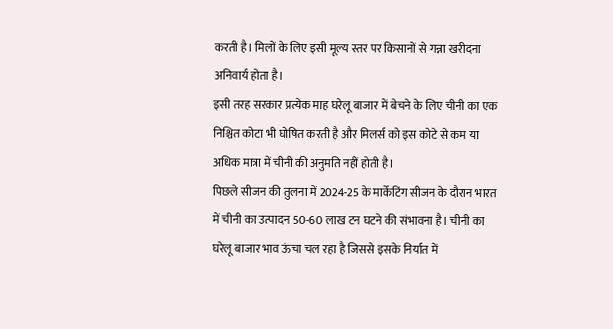करती है। मिलों के लिए इसी मूल्य स्तर पर किसानों से गन्ना खरीदना अनिवार्य होता है।
इसी तरह सरकार प्रत्येक माह घरेलू बाजार में बेचने के लिए चीनी का एक निश्चित कोटा भी घोषित करती है और मिलर्स को इस कोटे से कम या अधिक मात्रा में चीनी की अनुमति नहीं होती है।
पिछले सीजन की तुलना में 2024-25 के मार्केटिंग सीजन के दौरान भारत में चीनी का उत्पादन 50-60 लाख टन घटने की संभावना है। चीनी का घरेलू बाजार भाव ऊंचा चल रहा है जिससे इसके निर्यात में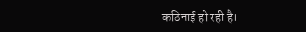कठिनाई हो रही है।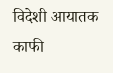विदेशी आयातक काफी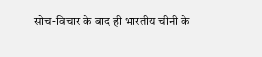सोच-विचार के बाद ही भारतीय चीनी के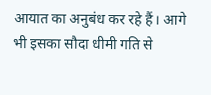आयात का अनुबंध कर रहे हैं। आगे भी इसका सौदा धीमी गति से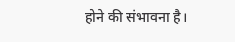होने की संभावना है।